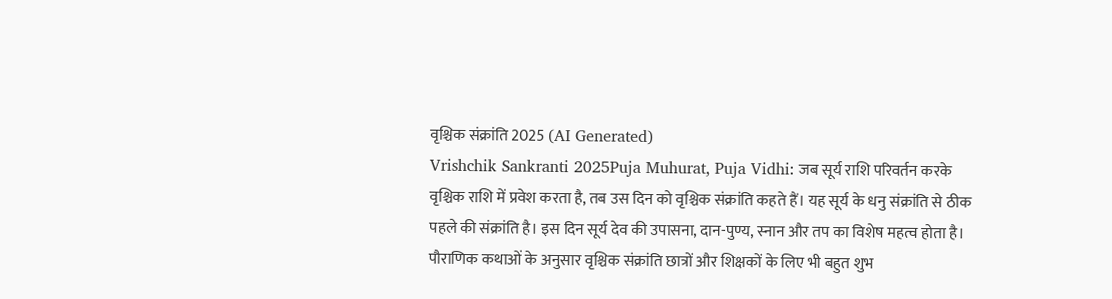वृश्चिक संक्रांति 2025 (AI Generated)
Vrishchik Sankranti 2025Puja Muhurat, Puja Vidhi: जब सूर्य राशि परिवर्तन करके वृश्चिक राशि में प्रवेश करता है, तब उस दिन को वृश्चिक संक्रांति कहते हैं। यह सूर्य के धनु संक्रांति से ठीक पहले की संक्रांति है। इस दिन सूर्य देव की उपासना, दान-पुण्य, स्नान और तप का विशेष महत्व होता है। पौराणिक कथाओं के अनुसार वृश्चिक संक्रांति छात्रों और शिक्षकों के लिए भी बहुत शुभ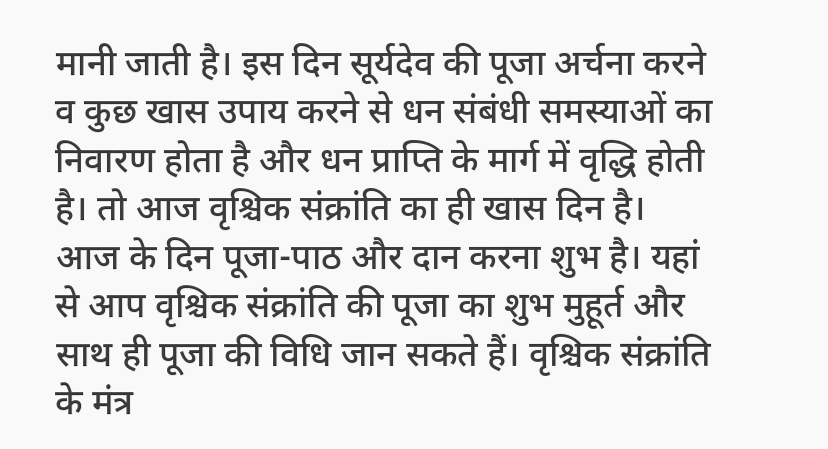मानी जाती है। इस दिन सूर्यदेव की पूजा अर्चना करने व कुछ खास उपाय करने से धन संबंधी समस्याओं का निवारण होता है और धन प्राप्ति के मार्ग में वृद्धि होती है। तो आज वृश्चिक संक्रांति का ही खास दिन है। आज के दिन पूजा-पाठ और दान करना शुभ है। यहां से आप वृश्चिक संक्रांति की पूजा का शुभ मुहूर्त और साथ ही पूजा की विधि जान सकते हैं। वृश्चिक संक्रांति के मंत्र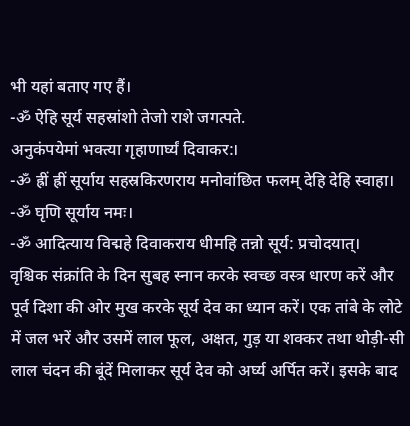भी यहां बताए गए हैं।
-ॐ ऐहि सूर्य सहस्रांशो तेजो राशे जगत्पते.
अनुकंपयेमां भक्त्या गृहाणार्घ्यं दिवाकर:।
-ॐ ह्रीं ह्रीं सूर्याय सहस्रकिरणराय मनोवांछित फलम् देहि देहि स्वाहा।
-ॐ घृणि सूर्याय नमः।
-ॐ आदित्याय विद्महे दिवाकराय धीमहि तन्नो सूर्य: प्रचोदयात्।
वृश्चिक संक्रांति के दिन सुबह स्नान करके स्वच्छ वस्त्र धारण करें और पूर्व दिशा की ओर मुख करके सूर्य देव का ध्यान करें। एक तांबे के लोटे में जल भरें और उसमें लाल फूल, अक्षत, गुड़ या शक्कर तथा थोड़ी-सी लाल चंदन की बूंदें मिलाकर सूर्य देव को अर्घ्य अर्पित करें। इसके बाद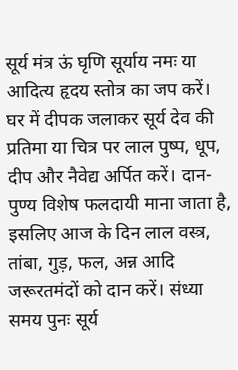सूर्य मंत्र ऊं घृणि सूर्याय नमः या आदित्य हृदय स्तोत्र का जप करें। घर में दीपक जलाकर सूर्य देव की प्रतिमा या चित्र पर लाल पुष्प, धूप, दीप और नैवेद्य अर्पित करें। दान-पुण्य विशेष फलदायी माना जाता है, इसलिए आज के दिन लाल वस्त्र, तांबा, गुड़, फल, अन्न आदि जरूरतमंदों को दान करें। संध्या समय पुनः सूर्य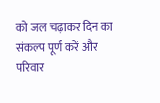को जल चढ़ाकर दिन का संकल्प पूर्ण करें और परिवार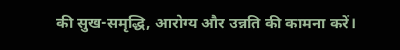की सुख-समृद्धि, आरोग्य और उन्नति की कामना करें।